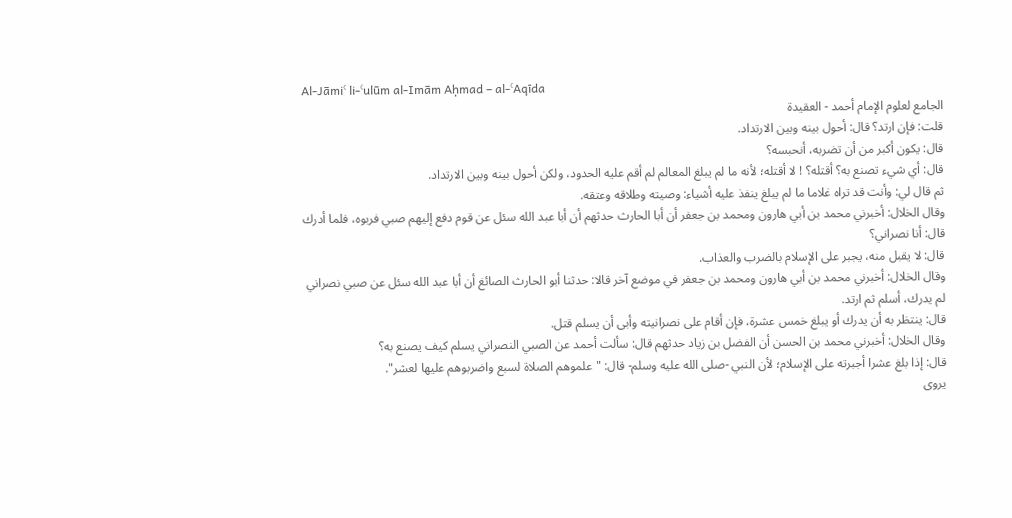Al-Jāmiʿ li-ʿulūm al-Imām Aḥmad – al-ʿAqīda
الجامع لعلوم الإمام أحمد - العقيدة
قلت: فإن ارتد؟ قال: أحول بينه وبين الارتداد.
قال: يكون أكبر من أن تضربه، أنحبسه؟
قال: أي شيء تصنع به؟ أقتله؟ ! لا أقتله؛ لأنه ما لم يبلغ المعالم لم أقم عليه الحدود، ولكن أحول بينه وبين الارتداد.
ثم قال لي: وأنت قد تراه غلاما ما لم يبلغ ينفذ عليه أشياء: وصيته وطلاقه وعتقه.
وقال الخلال: أخبرني محمد بن أبي هارون ومحمد بن جعفر أن أبا الحارث حدثهم أن أبا عبد الله سئل عن قوم دفع إليهم صبي فربوه، فلما أدرك قال: أنا نصراني؟
قال: لا يقبل منه، يجبر على الإسلام بالضرب والعذاب.
وقال الخلال: أخبرني محمد بن أبي هارون ومحمد بن جعفر في موضع آخر قالا: حدثنا أبو الحارث الصائغ أن أبا عبد الله سئل عن صبي نصراني لم يدرك، أسلم ثم ارتد.
قال: ينتظر به أن يدرك أو يبلغ خمس عشرة، فإن أقام على نصرانيته وأبى أن يسلم قتل.
وقال الخلال: أخبرني محمد بن الحسن أن الفضل بن زياد حدثهم قال: سألت أحمد عن الصبي النصراني يسلم كيف يصنع به؟
قال: إذا بلغ عشرا أجبرته على الإسلام؛ لأن النبي -صلى الله عليه وسلم- قال: "علموهم الصلاة لسبع واضربوهم عليها لعشر".
يروى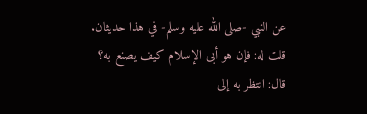عن النبي -صلى الله عليه وسلم- في هذا حديثان.
قلت له: فإن هو أبى الإسلام كيف يصنع به؟
قال: انتظر به إلى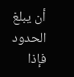أن يبلغ الحدود فإذا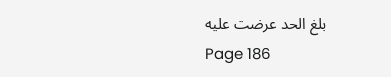بلغ الحد عرضت عليه
Page 186